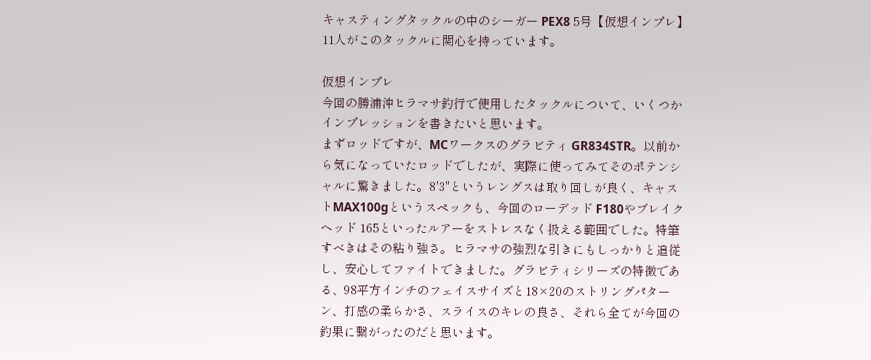キャスティングタックルの中のシーガー PEX8 5号【仮想インプレ】
11人がこのタックルに関心を持っています。

仮想インプレ
今回の勝浦沖ヒラマサ釣行で使用したタックルについて、いくつかインプレッションを書きたいと思います。
まずロッドですが、MCワークスのグラビティ GR834STR。以前から気になっていたロッドでしたが、実際に使ってみてそのポテンシャルに驚きました。8'3"というレングスは取り回しが良く、キャストMAX100gというスペックも、今回のローデッド F180やブレイクヘッド 165といったルアーをストレスなく扱える範囲でした。特筆すべきはその粘り強さ。ヒラマサの強烈な引きにもしっかりと追従し、安心してファイトできました。グラビティシリーズの特徴である、98平方インチのフェイスサイズと18×20のストリングパターン、打感の柔らかさ、スライスのキレの良さ、それら全てが今回の釣果に繋がったのだと思います。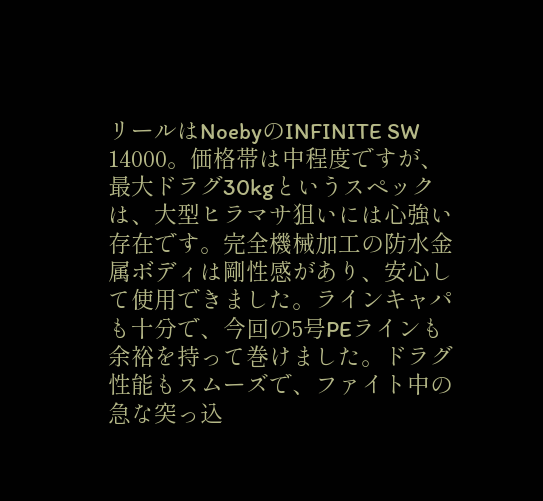リールはNoebyのINFINITE SW 14000。価格帯は中程度ですが、最大ドラグ30kgというスペックは、大型ヒラマサ狙いには心強い存在です。完全機械加工の防水金属ボディは剛性感があり、安心して使用できました。ラインキャパも十分で、今回の5号PEラインも余裕を持って巻けました。ドラグ性能もスムーズで、ファイト中の急な突っ込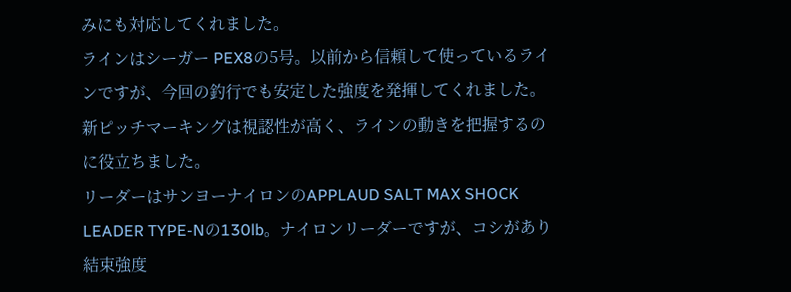みにも対応してくれました。
ラインはシーガー PEX8の5号。以前から信頼して使っているラインですが、今回の釣行でも安定した強度を発揮してくれました。新ピッチマーキングは視認性が高く、ラインの動きを把握するのに役立ちました。
リーダーはサンヨーナイロンのAPPLAUD SALT MAX SHOCK LEADER TYPE-Nの130lb。ナイロンリーダーですが、コシがあり結束強度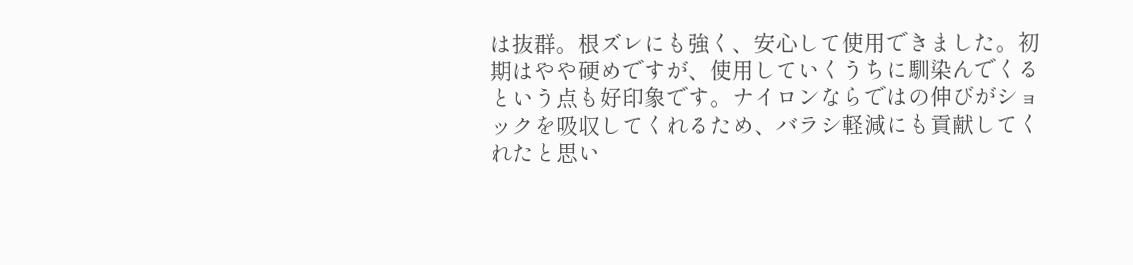は抜群。根ズレにも強く、安心して使用できました。初期はやや硬めですが、使用していくうちに馴染んでくるという点も好印象です。ナイロンならではの伸びがショックを吸収してくれるため、バラシ軽減にも貢献してくれたと思い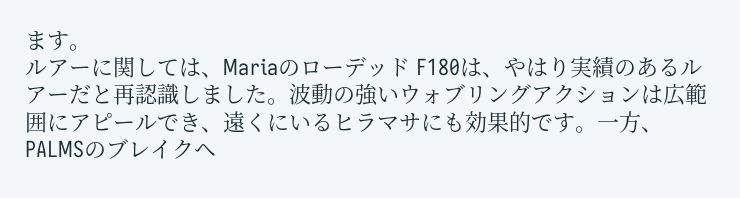ます。
ルアーに関しては、Mariaのローデッド F180は、やはり実績のあるルアーだと再認識しました。波動の強いウォブリングアクションは広範囲にアピールでき、遠くにいるヒラマサにも効果的です。一方、PALMSのブレイクヘ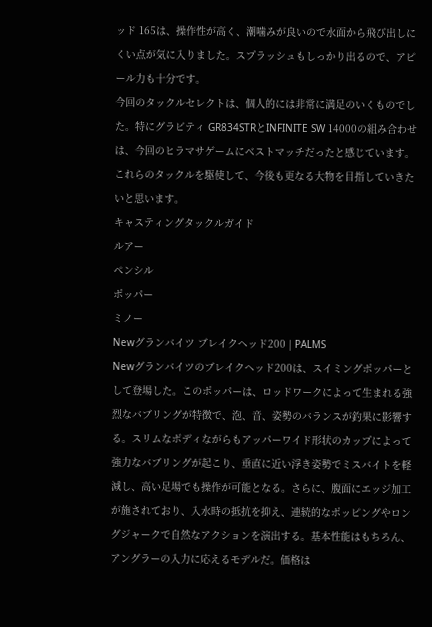ッド 165は、操作性が高く、潮噛みが良いので水面から飛び出しにくい点が気に入りました。スプラッシュもしっかり出るので、アピール力も十分です。
今回のタックルセレクトは、個人的には非常に満足のいくものでした。特にグラビティ GR834STRとINFINITE SW 14000の組み合わせは、今回のヒラマサゲームにベストマッチだったと感じています。これらのタックルを駆使して、今後も更なる大物を目指していきたいと思います。
キャスティングタックルガイド
ルアー
ペンシル
ポッパー
ミノー
Newグランバイツ ブレイクヘッド200 | PALMS
Newグランバイツのブレイクヘッド200は、スイミングポッパーとして登場した。このポッパーは、ロッドワークによって生まれる強烈なバブリングが特徴で、泡、音、姿勢のバランスが釣果に影響する。スリムなボディながらもアッパーワイド形状のカップによって強力なバブリングが起こり、垂直に近い浮き姿勢でミスバイトを軽減し、高い足場でも操作が可能となる。さらに、腹面にエッジ加工が施されており、入水時の抵抗を抑え、連続的なポッピングやロングジャークで自然なアクションを演出する。基本性能はもちろん、アングラーの入力に応えるモデルだ。価格は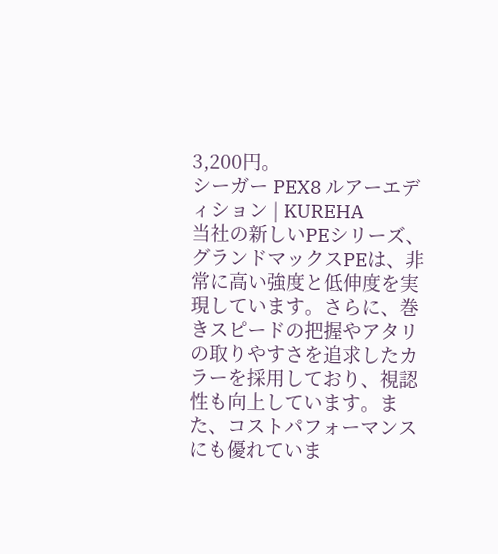3,200円。
シーガー PEX8 ルアーエディション | KUREHA
当社の新しいPEシリーズ、グランドマックスPEは、非常に高い強度と低伸度を実現しています。さらに、巻きスピードの把握やアタリの取りやすさを追求したカラーを採用しており、視認性も向上しています。また、コストパフォーマンスにも優れていま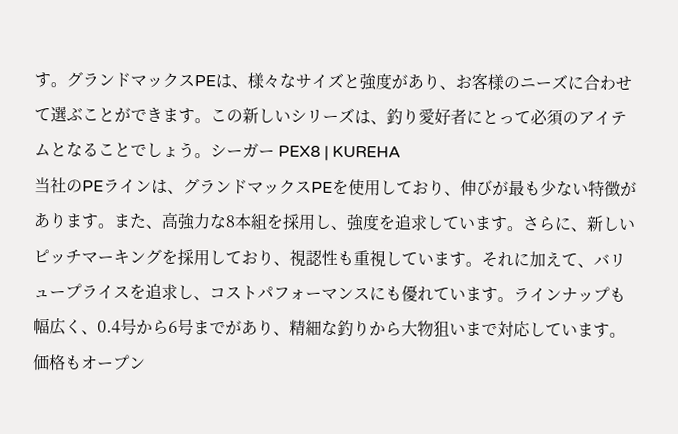す。グランドマックスPEは、様々なサイズと強度があり、お客様のニーズに合わせて選ぶことができます。この新しいシリーズは、釣り愛好者にとって必須のアイテムとなることでしょう。シーガー PEX8 | KUREHA
当社のPEラインは、グランドマックスPEを使用しており、伸びが最も少ない特徴があります。また、高強力な8本組を採用し、強度を追求しています。さらに、新しいピッチマーキングを採用しており、視認性も重視しています。それに加えて、バリュープライスを追求し、コストパフォーマンスにも優れています。ラインナップも幅広く、0.4号から6号までがあり、精細な釣りから大物狙いまで対応しています。価格もオープン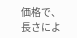価格で、長さによ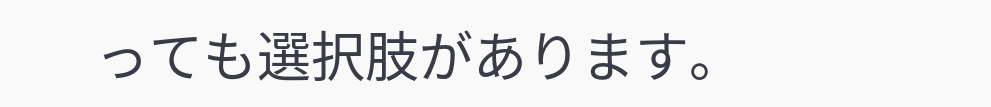っても選択肢があります。